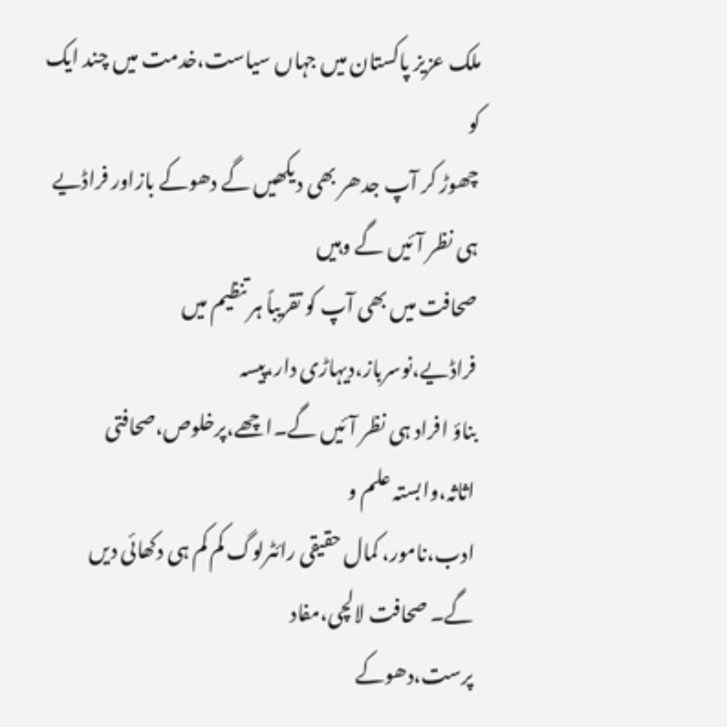ملک عزیز پاکستان میں جہاں سیاست،خدمت میں چند ایک کو
چھوڑ کر آپ جدھر بھی دیکھیں گے دھوکے بازاور فراڈیے ہی نظر آئیں گے وہیں
صحافت میں بھی آپ کو تقریباً ہر تنظیم میں فراڈیے،نوسرباز،دیہاڑی دار،پیسہ
بناؤ افراد ہی نظر آئیں گے۔اچھے،پرخلوص،صحافتی اثاثہ،وابستہ علم و
ادب،نامور، کمال حقیقی رائٹرلوگ کم کم ہی دکھائی دیں گے۔ صحافت لالچی،مفاد
پرست،دھوکے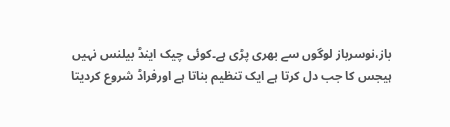باز،نوسرباز لوگوں سے بھری پڑی ہے۔کوئی چیک اینڈ بیلنس نہیں
ہیجس کا جب دل کرتا ہے ایک تنظیم بناتا ہے اورفراڈ شروع کردیتا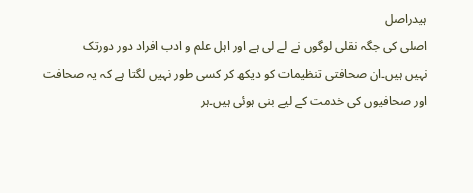ہیدراصل
اصلی کی جگہ نقلی لوگوں نے لے لی ہے اور اہل علم و ادب افراد دور دورتک
نہیں ہیں۔ان صحافتی تنظیمات کو دیکھ کر کسی طور نہیں لگتا ہے کہ یہ صحافت
اور صحافیوں کی خدمت کے لیے بنی ہوئی ہیں۔ہر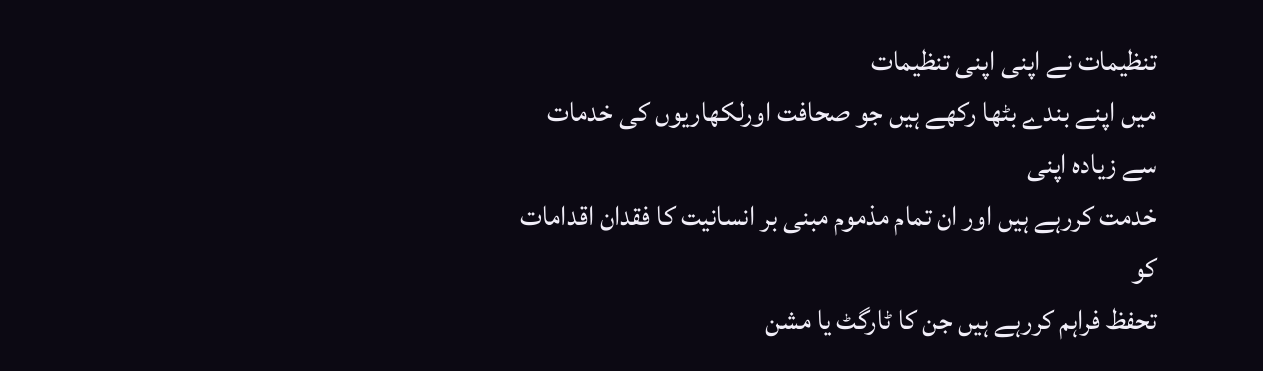تنظیمات نے اپنی اپنی تنظیمات
میں اپنے بندے بٹھا رکھے ہیں جو صحافت اورلکھاریوں کی خدمات سے زیادہ اپنی
خدمت کررہے ہیں اور ان تمام مذموم مبنی بر انسانیت کا فقدان اقدامات کو
تحفظ فراہم کررہے ہیں جن کا ٹارگٹ یا مشن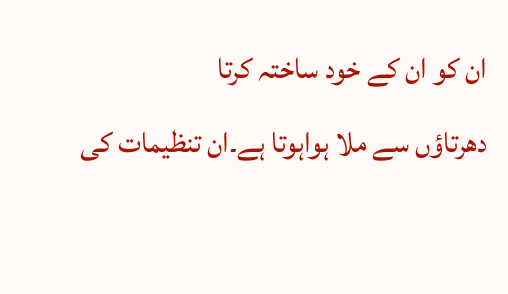ان کو ان کے خود ساختہ کرتا
دھرتاؤں سے ملا ہواہوتا ہے۔ان تنظیمات کی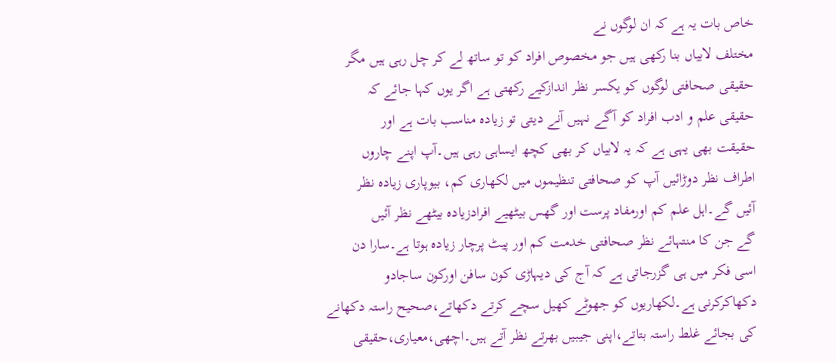خاص بات یہ ہے کہ ان لوگوں نے
مختلف لابیاں بنا رکھی ہیں جو مخصوص افراد کو تو ساتھ لے کر چل رہی ہیں مگر
حقیقی صحافتی لوگوں کو یکسر نظر اندازکیے رکھتی ہے اگر یوں کہا جائے کہ
حقیقی علم و ادب افراد کو آگے نہیں آنے دیتی تو زیادہ مناسب بات ہے اور
حقیقت بھی یہی ہے کہ یہ لابیاں کر بھی کچھ ایساہی رہی ہیں۔آپ اپنے چاروں
اطراف نظر دوڑائیں آپ کو صحافتی تنظیموں میں لکھاری کم، بیوپاری زیادہ نظر
آئیں گے۔اہل علم کم اورمفاد پرست اور گھس بیٹھیے افرادزیادہ بیٹھے نظر آئیں
گے جن کا منتہائے نظر صحافتی خدمت کم اور پیٹ پرچار زیادہ ہوتا ہے۔سارا دن
اسی فکر میں ہی گزرجاتی ہے کہ آج کی دیہاڑی کون سافن اورکون ساجادو
دکھاکرکرنی ہے۔لکھاریوں کو جھوٹے کھیل سچے کرتے دکھاتے،صحیح راستہ دکھانے
کی بجائے غلط راستہ بتاتے،اپنی جیبیں بھرتے نظر آتے ہیں۔اچھی،معیاری،حقیقی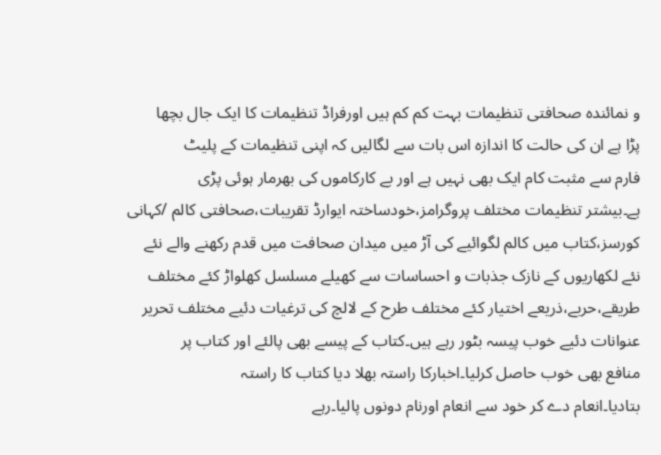و نمائندہ صحافتی تنظیمات بہت کم کم ہیں اورفراڈ تنظیمات کا ایک جال بچھا
پڑا ہے ان کی حالت کا اندازہ اس بات سے لگالیں کہ اپنی تنظیمات کے پلیٹ
فارم سے مثبت کام ایک بھی نہیں ہے اور بے کارکاموں کی بھرمار ہوئی پڑی
ہے۔بیشتر تنظیمات مختلف پروگرامز،خودساختہ ایوارڈ تقریبات،صحافتی کالم /کہانی
کورسز،کتاب میں کالم لگوائیے کی آڑ میں میدان صحافت میں قدم رکھنے والے نئے
نئے لکھاریوں کے نازک جذبات و احساسات سے کھیلے مسلسل کھلواڑ کئے مختلف
طریقے،حربے،ذریعے اختیار کئے مختلف طرح کے لالچ کی ترغیات دئیے مختلف تحریر
عنوانات دئیے خوب پیسہ بٹور رہے ہیں۔کتاب کے پیسے بھی پالئے اور کتاب پر
منافع بھی خوب حاصل کرلیا۔اخبارکا راستہ بھلا دیا کتاب کا راستہ
بتادیا۔انعام دے کر خود سے انعام اورنام دونوں پالیا۔رہے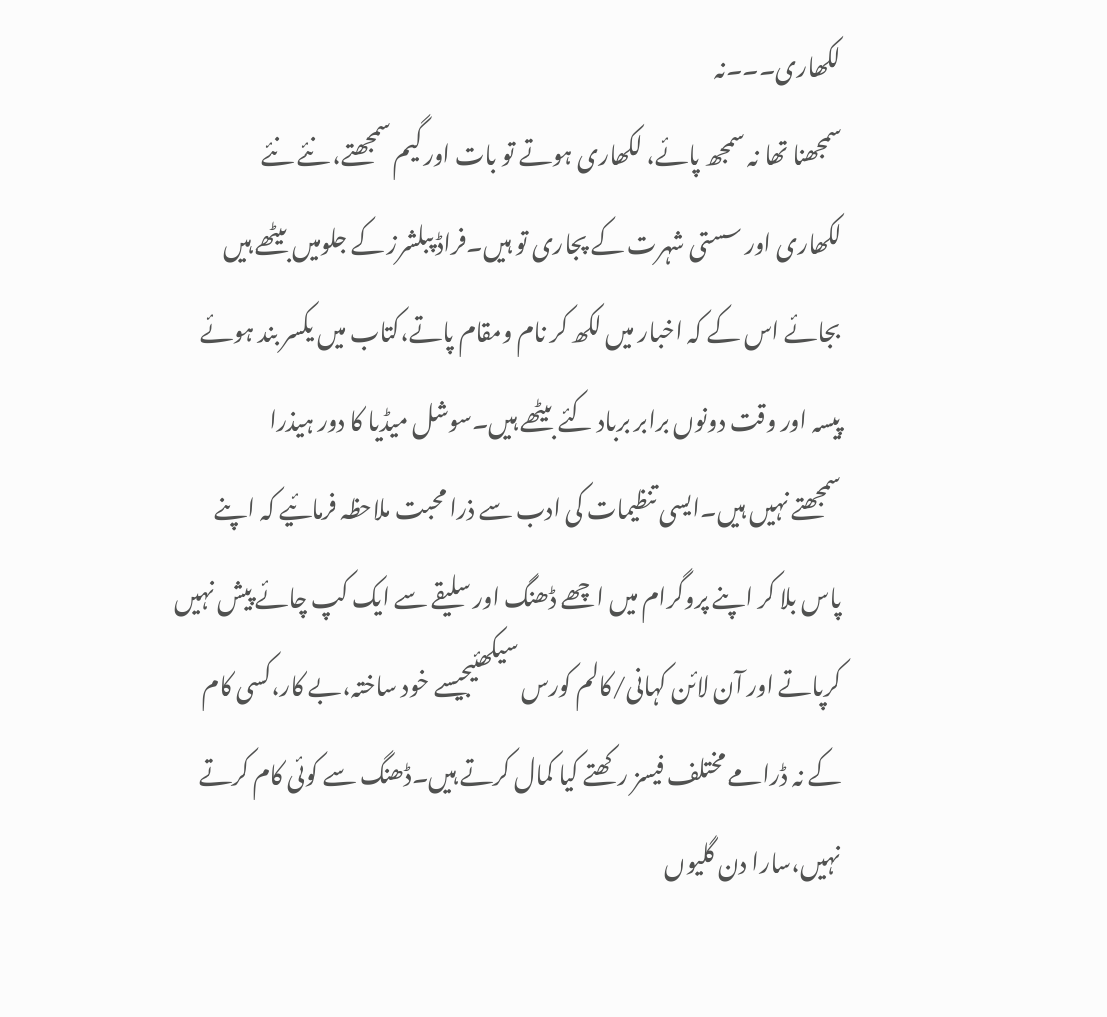لکھاری۔۔۔نہ
سمجھنا تھا نہ سمجھ پائے، لکھاری ہوتے تو بات اور گیم سمجھتے، نئے نئے
لکھاری اور سستی شہرت کے پجاری تو ہیں۔فراڈ پبلشرز کے جلومیں بیٹھے ہیں
بجائے اس کے کہ اخبار میں لکھ کر نام ومقام پاتے،کتاب میں یکسر بند ہوئے
پیسہ اور وقت دونوں برابر برباد کئے بیٹھے ہیں۔سوشل میڈیا کا دور ہیذرا
سمجھتے نہیں ہیں۔ایسی تنظیمات کی ادب سے ذرا محبت ملاحظہ فرمائیے کہ اپنے
پاس بلا کر اپنے پروگرام میں اچھے ڈھنگ اور سلیقے سے ایک کپ چائے پیش نہیں
کرپاتے اور آن لائن کہانی/کالم کورس سیکھئیجیسے خود ساختہ،بے کار،کسی کام
کے نہ ڈرامے مختلف فیسز رکھتے کیا کمال کرتے ہیں۔ڈھنگ سے کوئی کام کرتے
نہیں،سارا دن گلیوں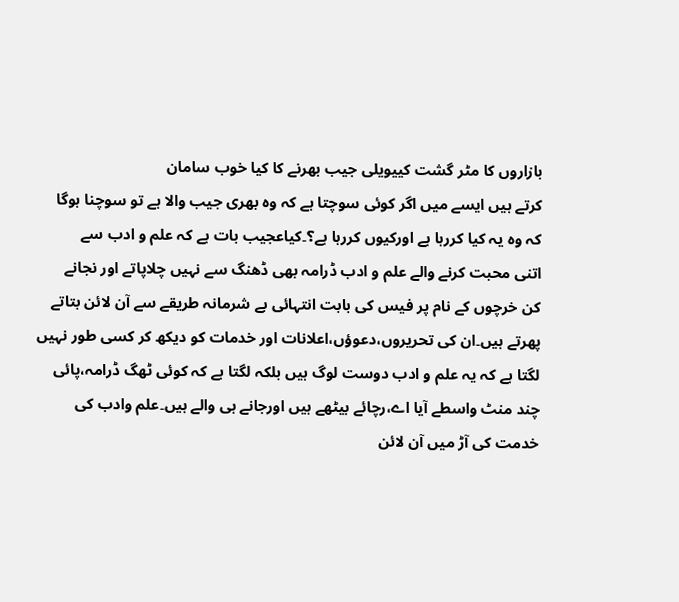بازاروں کا مٹر گشت کییویلی جیب بھرنے کا کیا خوب سامان
کرتے ہیں ایسے میں اگر کوئی سوچتا ہے کہ وہ بھری جیب والا ہے تو سوچنا ہوگا
کہ وہ یہ کیا کررہا ہے اورکیوں کررہا ہے؟۔کیاعجیب بات ہے کہ علم و ادب سے
اتنی محبت کرنے والے علم و ادب ڈرامہ بھی ڈھنگ سے نہیں چلاپاتے اور نجانے
کن خرچوں کے نام پر فیس کی بابت انتہائی بے شرمانہ طریقے سے آن لائن بتاتے
پھرتے ہیں۔ان کی تحریروں،دعوؤں،اعلانات اور خدمات کو دیکھ کر کسی طور نہیں
لگتا ہے کہ یہ علم و ادب دوست لوگ ہیں بلکہ لگتا ہے کہ کوئی ٹھگ ڈرامہ،پائی
چند منٹ واسطے آیا اے،رچائے بیٹھے ہیں اورجانے ہی والے ہیں۔علم وادب کی
خدمت کی آڑ میں آن لائن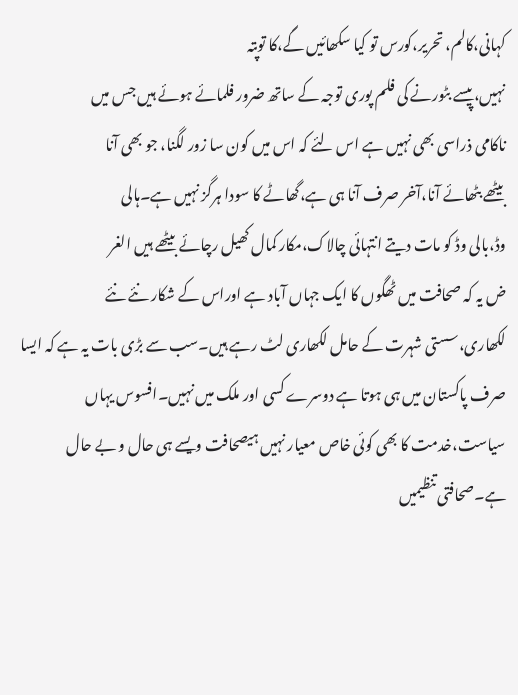کہانی،کالم، تحریر،کورس تو کیا سکھائیں گے،کا توپتہ
نہیں،پیسے بٹورنے کی فلم پوری توجہ کے ساتھ ضرور فلمائے ہوئے ہیں جس میں
ناکامی ذراسی بھی نہیں ہے اس لئے کہ اس میں کون سا زور لگنا، جو بھی آنا
بیٹھے بٹھائے آنا،آخر صرف آنا ہی ہے،گھاٹے کا سودا ہرگز نہیں ہے۔ہالی
وڈ،بالی وڈ کو مات دیتے انتہائی چالاک،مکار کمال کھیل رچائے بیٹھے ہیں الغر
ض یہ کہ صحافت میں ٹھگوں کا ایک جہاں آباد ہے اوراس کے شکار نئے نئے
لکھاری،سستی شہرت کے حامل لکھاری لٹ رہے ہیں۔سب سے بڑی بات یہ ہے کہ ایسا
صرف پاکستان میں ہی ہوتا ہے دوسرے کسی اور ملک میں نہیں۔افسوس یہاں
سیاست،خدمت کا بھی کوئی خاص معیار نہیں ہیصحافت ویسے ہی حال و بے حال
ہے۔صحافتی تنظیمیں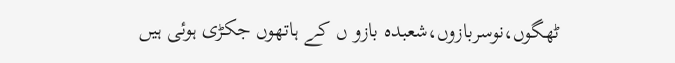ٹھگوں،نوسربازوں،شعبدہ بازو ں کے ہاتھوں جکڑی ہوئی ہیں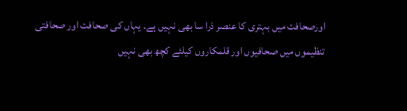اورصحافت میں بہتری کا عنصر ذرا سا بھی نہیں ہے۔ یہاں کی صحافت اور صحافتی
تنظیموں میں صحافیوں اور قلمکاروں کیلئے کچھ بھی نہیں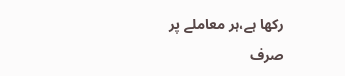رکھا ہے،ہر معاملے پر
صرف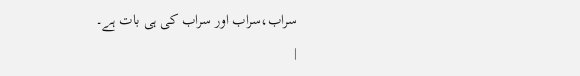سراب،سراب اور سراب کی ہی بات ہے۔
|